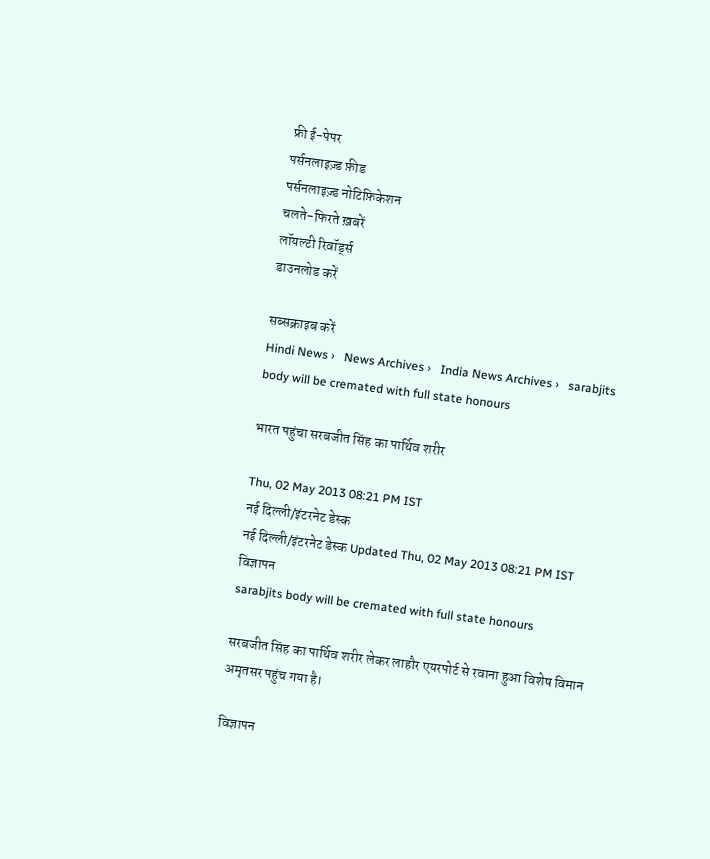फ्री ई-पेपर
पर्सनलाइज़्ड फ़ीड
पर्सनलाइज़्ड नोटिफ़िकेशन
चलते-फिरते ख़बरें
लॉयल्टी रिवॉर्ड्स
डाउनलोड करें

सब्सक्राइब करें
Hindi News ›   News Archives ›   India News Archives ›   sarabjits body will be cremated with full state honours

भारत पहुंचा सरबजीत सिंह का पार्थिव शरीर

Thu, 02 May 2013 08:21 PM IST
नई दिल्ली/इंटरनेट डेस्क
नई दिल्ली/इंटरनेट डेस्क Updated Thu, 02 May 2013 08:21 PM IST
विज्ञापन
sarabjits body will be cremated with full state honours

सरबजीत सिंह का पार्थिव शरीर लेकर लाहौर एयरपोर्ट से रवाना हुआ विशेष विमान अमृतसर पहुंच गया है।

विज्ञापन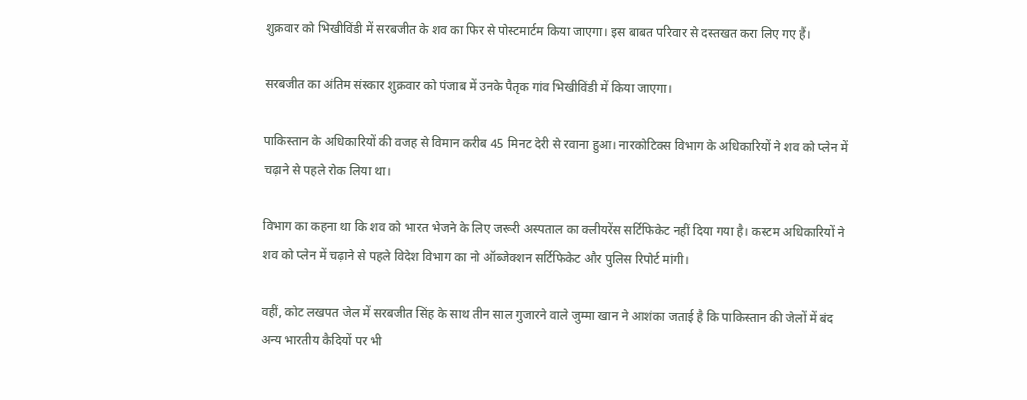शुक्रवार को भिखीविंडी में सरबजीत के शव का फिर से पोस्टमार्टम किया जाएगा। इस बाबत परिवार से दस्तखत करा लिए गए हैं।

सरबजीत का अंतिम संस्कार शुक्रवार को पंजाब में उनके पैतृक गांव भिखीविंडी में किया जाएगा।

पाकिस्तान के अधिकारियों की वजह से विमान करीब 45 मिनट देरी से रवाना हुआ। नारकोटिक्स विभाग के अधिकारियों ने शव को प्लेन में चढ़ाने से पहले रोक लिया था।

विभाग का कहना था कि शव को भारत भेजने के लिए जरूरी अस्पताल का क्लीयरेंस सर्टिफिकेट नहीं दिया गया है। कस्टम अधिकारियों ने शव को प्लेन में चढ़ाने से पहले विदेश विभाग का नो ऑब्जेक्शन सर्टिफिकेट और पुलिस रिपोर्ट मांगी।

वहीं, कोट लखपत जेल में सरबजीत सिंह के साथ तीन साल गुजारने वाले जुम्मा खान ने आशंका जताई है कि पाकिस्तान की जेलों में बंद अन्य भारतीय कैदियों पर भी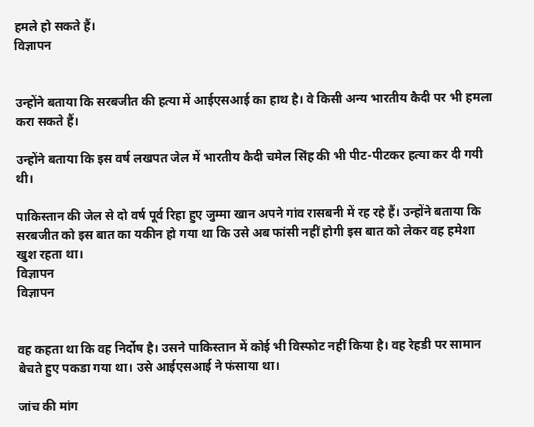हमले हो सकते हैं।
विज्ञापन


उन्होंने बताया कि सरबजीत की हत्या में आईएसआई का हाथ है। वे किसी अन्य भारतीय कैदी पर भी हमला करा सकते हैं।

उन्होंने बताया कि इस वर्ष लखपत जेल में भारतीय कैदी चमेल सिंह की भी पीट-पीटकर हत्या कर दी गयी थी।

पाकिस्तान की जेल से दो वर्ष पूर्व रिहा हुए जुम्मा खान अपने गांव रासबनी में रह रहे हैं। उन्होंने बताया कि सरबजीत को इस बात का यकीन हो गया था कि उसे अब फांसी नहीं होगी इस बात को लेकर वह हमेशा खुश रहता था।
विज्ञापन
विज्ञापन


वह कहता था कि वह निर्दोष है। उसने पाकिस्तान में कोई भी विस्फोट नहीं किया है। वह रेहडी पर सामान बेचते हुए पकडा गया था। उसे आईएसआई ने फंसाया था।

जांच की मांग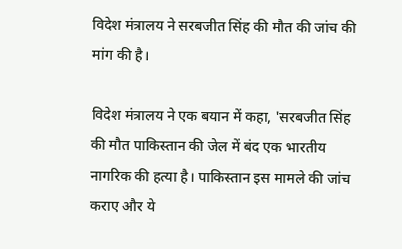विदेश मंत्रालय ने सरबजीत सिंह की मौत की जांच की मांग की है।

विदेश मंत्रालय ने एक बयान में कहा, 'सरबजीत सिंह की मौत पाकिस्तान की जेल में बंद एक भारतीय नागरिक की हत्या है। पाकिस्तान इस मामले की जांच कराए और ये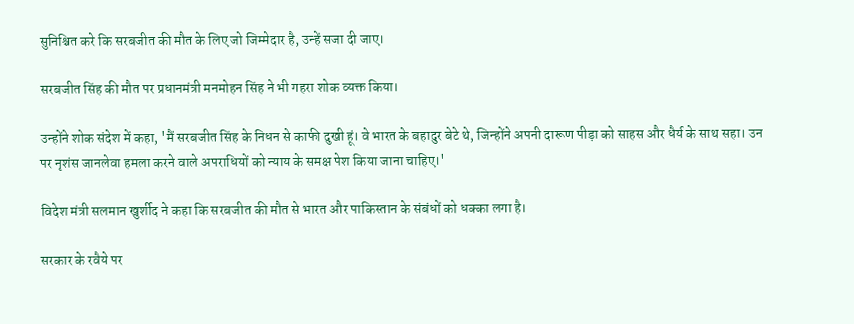सुनिश्चित करे कि सरबजीत की मौत के लिए जो जिम्मेदार है, उन्हें सजा दी जाए।

सरबजीत सिंह की मौत पर प्रधानमंत्री मनमोहन सिंह ने भी गहरा शोक व्यक्त किया।

उन्होंने शोक संदेश में कहा, 'मैं सरबजीत सिंह के निधन से काफी दुखी हूं। वे भारत के बहादुर बेटे थे, जिन्होंने अपनी दारूण पीड़ा को साहस और धैर्य के साथ सहा। उन पर नृशंस जानलेवा हमला करने वाले अपराधियों को न्याय के समक्ष पेश किया जाना चाहिए।'

विदेश मंत्री सलमान खुर्शीद ने कहा कि सरबजीत की मौत से भारत और पाकिस्तान के संबंधों को धक्का लगा है।

सरकार के रवैये पर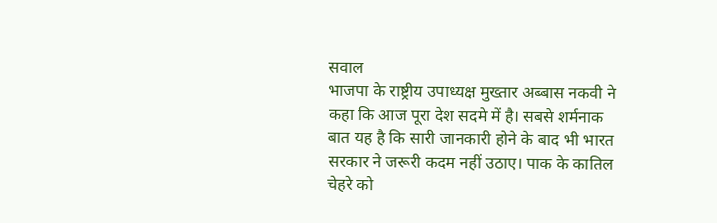सवाल
भाजपा के राष्ट्रीय उपाध्यक्ष मुख्तार अब्बास नकवी ने कहा कि आज पूरा देश सदमे में है। सबसे शर्मनाक बात यह है कि सारी जानकारी होने के बाद भी भारत सरकार ने जरूरी कदम नहीं उठाए। पाक के कातिल चेहरे को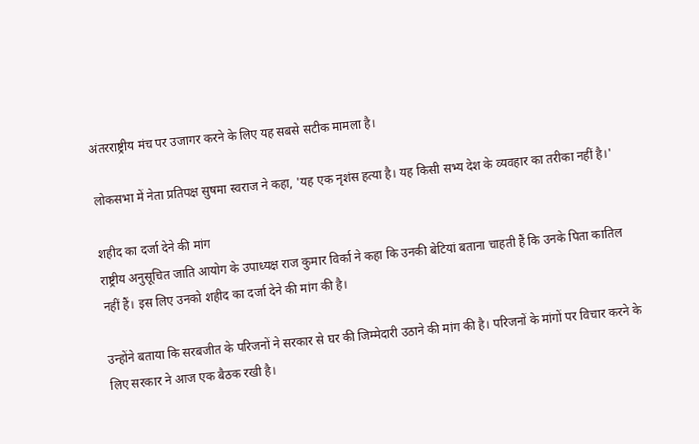अंतरराष्ट्रीय मंच पर उजागर करने के लिए यह सबसे सटीक मामला है।

लोकसभा में नेता प्रतिपक्ष सुषमा स्वराज ने कहा, 'यह एक नृशंस हत्या है। यह किसी सभ्य देश के व्यवहार का तरीका नहीं है।'

शहीद का दर्जा देने की मांग
राष्ट्रीय अनुसूचित जाति आयोग के उपाध्यक्ष राज कुमार विर्का ने कहा कि उनकी बेटियां बताना चाहती हैं कि उनके पिता कातिल नहीं हैं। इस लिए उनको शहीद का दर्जा देने की मांग की है।

उन्होंने बताया कि सरबजीत के परिजनों ने सरकार से घर की जिम्मेदारी उठाने की मांग की है। परिजनों के मांगों पर विचार करने के लिए सरकार ने आज एक बैठक रखी है।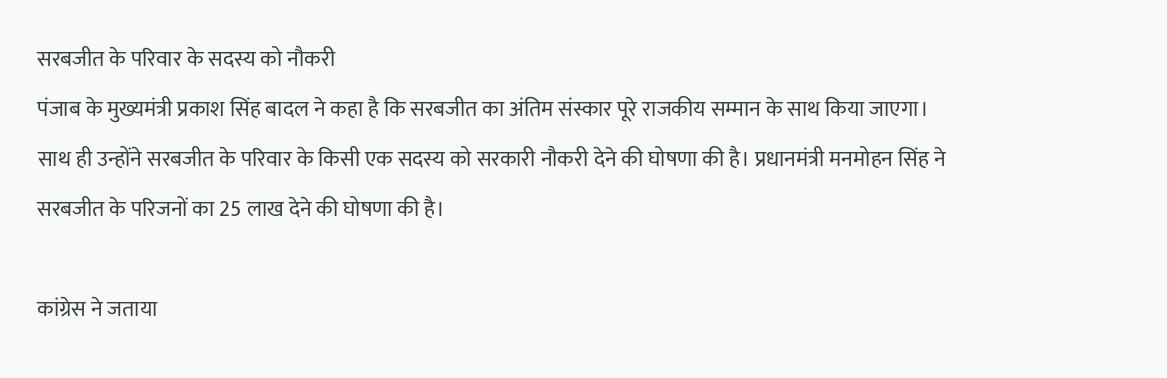सरबजीत के परिवार के सदस्य को नौकरी
पंजाब के मुख्यमंत्री प्रकाश सिंह बादल ने कहा है कि सरबजीत का अंतिम संस्कार पूरे राजकीय सम्मान के साथ किया जाएगा। साथ ही उन्होंने सरबजीत के परिवार के किसी एक सदस्य को सरकारी नौकरी देने की घोषणा की है। प्रधानमंत्री मनमोहन सिंह ने सरबजीत के परिजनों का 25 लाख देने की घोषणा की है।

कांग्रेस ने जताया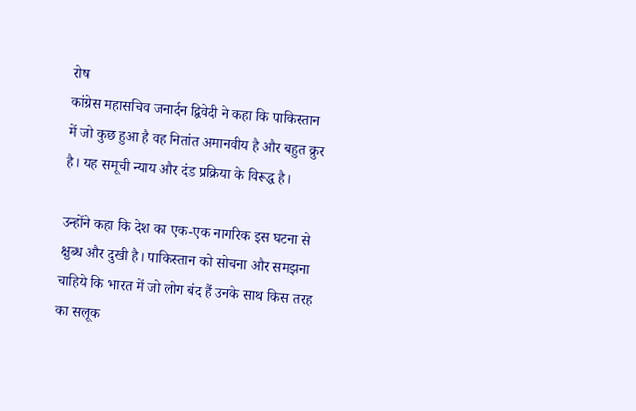रोष
कांग्रेस महासचिव जनार्दन द्विवेदी ने कहा कि पाकिस्तान में जो कुछ हुआ है वह नितांत अमानवीय है और बहुत क्रुर है। यह समूची न्याय और दंड प्रक्रिया के विरूद्ध है।

उन्होंने कहा कि देश का एक-एक नागरिक इस घटना से क्षुब्ध और दुखी है। पाकिस्तान को सोचना और समझना चाहिये कि भारत में जो लोग बंद हैं उनके साथ किस तरह का सलूक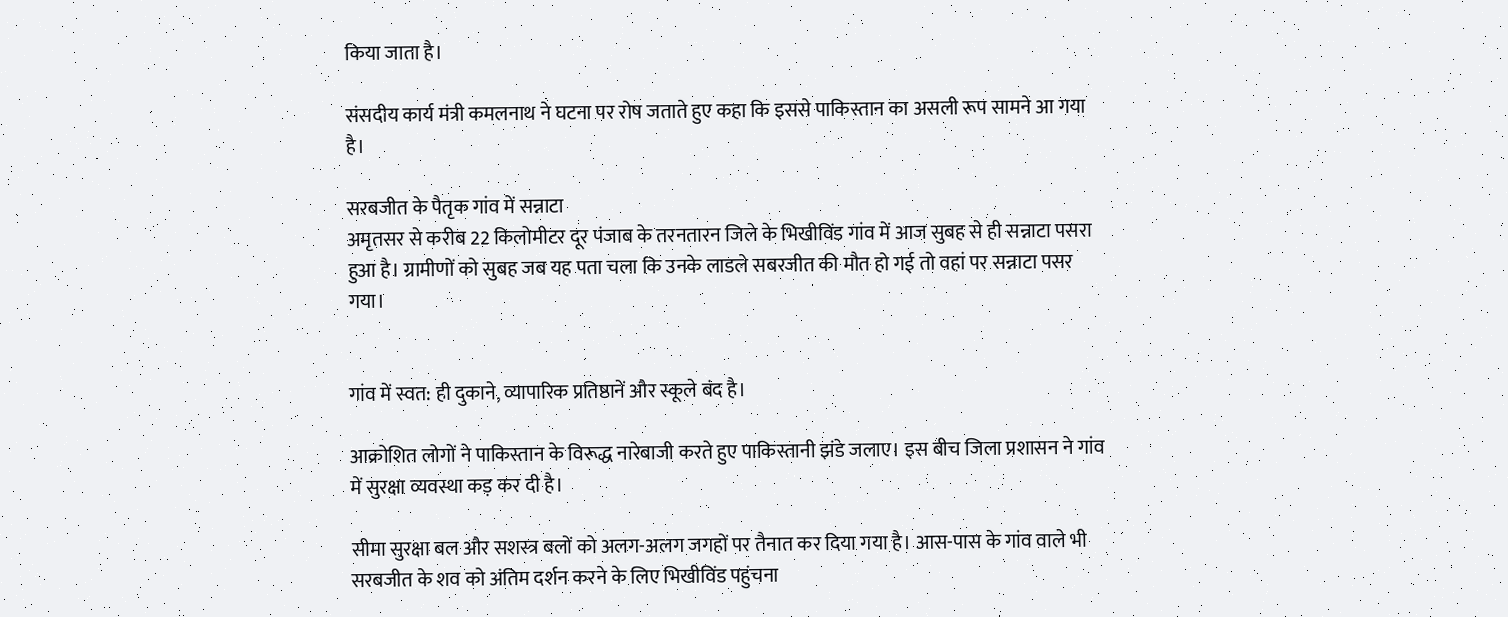किया जाता है।

संसदीय कार्य मंत्री कमलनाथ ने घटना पर रोष जताते हुए कहा कि इससे पाकिस्तान का असली रूप सामने आ गया है।

सरबजीत के पैतृक गांव में सन्नाटा
अमृतसर से करीब 22 किलोमीटर दूर पंजाब के तरनतारन जिले के भिखीविंड गांव में आज सुबह से ही सन्नाटा पसरा हुआ है। ग्रामीणों को सुबह जब यह पता चला कि उनके लाडले सबरजीत की मौत हो गई तो वहां पर सन्नाटा पसर गया।


गांव में स्वत: ही दुकाने, व्यापारिक प्रतिष्ठानें और स्कूले बंद है।

आक्रोशित लोगों ने पाकिस्तान के विरूद्ध नारेबाजी करते हुए पाकिस्तानी झंडे जलाए। इस बीच जिला प्रशासन ने गांव में सुरक्षा व्यवस्था कड़ कर दी है।

सीमा सुरक्षा बल और सशस्त्र बलों को अलग-अलग जगहों पर तैनात कर दिया गया है। आस-पास के गांव वाले भी सरबजीत के शव को अंतिम दर्शन करने के लिए भिखीविंड पहुंचना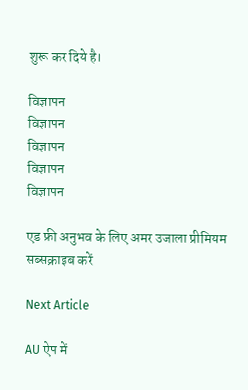शुरू कर दिये है।

विज्ञापन
विज्ञापन
विज्ञापन
विज्ञापन
विज्ञापन

एड फ्री अनुभव के लिए अमर उजाला प्रीमियम सब्सक्राइब करें

Next Article

AU ऐप में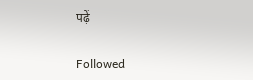पढ़ें

Followed